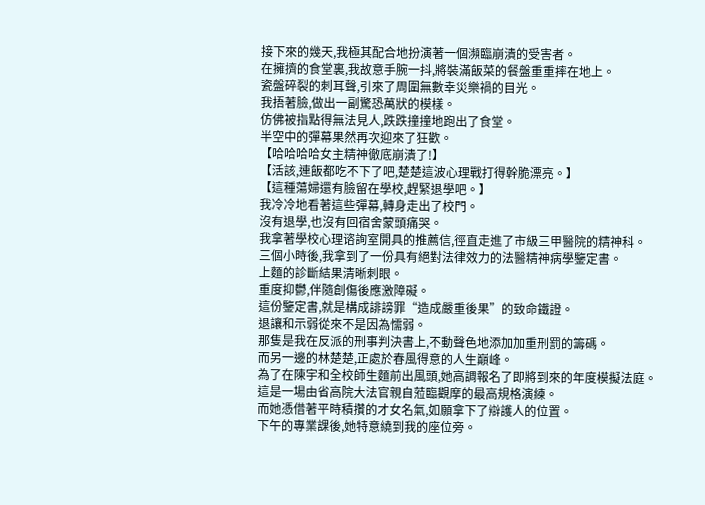接下來的幾天,我極其配合地扮演著一個瀕臨崩潰的受害者。
在擁擠的食堂裏,我故意手腕一抖,將裝滿飯菜的餐盤重重摔在地上。
瓷盤碎裂的刺耳聲,引來了周圍無數幸災樂禍的目光。
我捂著臉,做出一副驚恐萬狀的模樣。
仿佛被指點得無法見人,跌跌撞撞地跑出了食堂。
半空中的彈幕果然再次迎來了狂歡。
【哈哈哈哈女主精神徹底崩潰了!】
【活該,連飯都吃不下了吧,楚楚這波心理戰打得幹脆漂亮。】
【這種蕩婦還有臉留在學校,趕緊退學吧。】
我冷冷地看著這些彈幕,轉身走出了校門。
沒有退學,也沒有回宿舍蒙頭痛哭。
我拿著學校心理谘詢室開具的推薦信,徑直走進了市級三甲醫院的精神科。
三個小時後,我拿到了一份具有絕對法律效力的法醫精神病學鑒定書。
上麵的診斷結果清晰刺眼。
重度抑鬱,伴隨創傷後應激障礙。
這份鑒定書,就是構成誹謗罪“造成嚴重後果”的致命鐵證。
退讓和示弱從來不是因為懦弱。
那隻是我在反派的刑事判決書上,不動聲色地添加加重刑罰的籌碼。
而另一邊的林楚楚,正處於春風得意的人生巔峰。
為了在陳宇和全校師生麵前出風頭,她高調報名了即將到來的年度模擬法庭。
這是一場由省高院大法官親自蒞臨觀摩的最高規格演練。
而她憑借著平時積攢的才女名氣,如願拿下了辯護人的位置。
下午的專業課後,她特意繞到我的座位旁。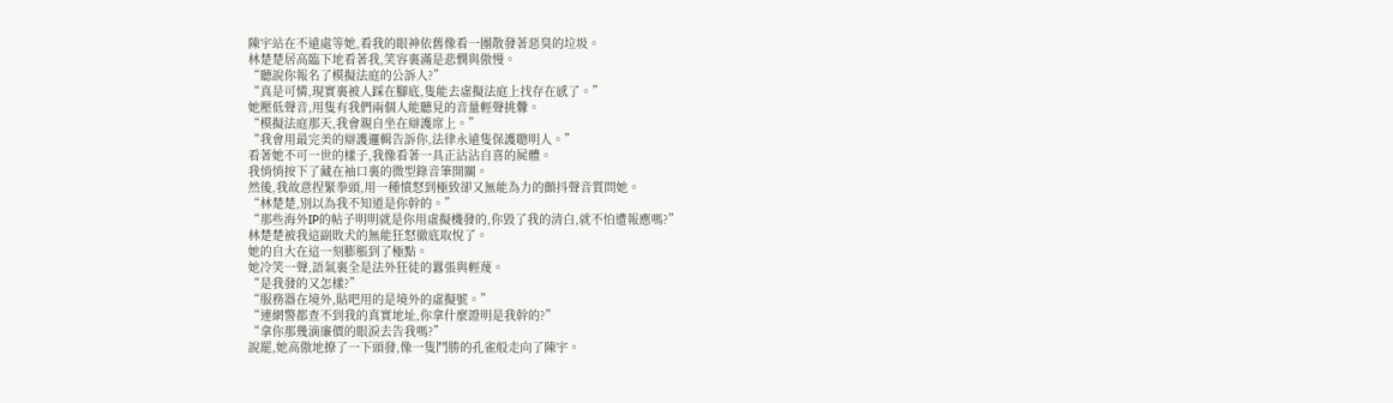陳宇站在不遠處等她,看我的眼神依舊像看一團散發著惡臭的垃圾。
林楚楚居高臨下地看著我,笑容裏滿是悲憫與傲慢。
“聽說你報名了模擬法庭的公訴人?”
“真是可憐,現實裏被人踩在腳底,隻能去虛擬法庭上找存在感了。”
她壓低聲音,用隻有我們兩個人能聽見的音量輕聲挑釁。
“模擬法庭那天,我會親自坐在辯護席上。”
“我會用最完美的辯護邏輯告訴你,法律永遠隻保護聰明人。”
看著她不可一世的樣子,我像看著一具正沾沾自喜的屍體。
我悄悄按下了藏在袖口裏的微型錄音筆開關。
然後,我故意捏緊拳頭,用一種憤怒到極致卻又無能為力的顫抖聲音質問她。
“林楚楚,別以為我不知道是你幹的。”
“那些海外IP的帖子明明就是你用虛擬機發的,你毀了我的清白,就不怕遭報應嗎?”
林楚楚被我這副敗犬的無能狂怒徹底取悅了。
她的自大在這一刻膨脹到了極點。
她冷笑一聲,語氣裏全是法外狂徒的囂張與輕蔑。
“是我發的又怎樣?”
“服務器在境外,貼吧用的是境外的虛擬號。”
“連網警都查不到我的真實地址,你拿什麼證明是我幹的?”
“拿你那幾滴廉價的眼淚去告我嗎?”
說罷,她高傲地撩了一下頭發,像一隻鬥勝的孔雀般走向了陳宇。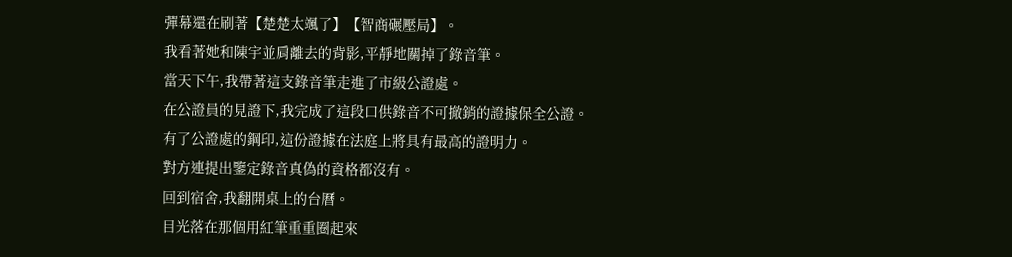彈幕還在刷著【楚楚太颯了】【智商碾壓局】。
我看著她和陳宇並肩離去的背影,平靜地關掉了錄音筆。
當天下午,我帶著這支錄音筆走進了市級公證處。
在公證員的見證下,我完成了這段口供錄音不可撤銷的證據保全公證。
有了公證處的鋼印,這份證據在法庭上將具有最高的證明力。
對方連提出鑒定錄音真偽的資格都沒有。
回到宿舍,我翻開桌上的台曆。
目光落在那個用紅筆重重圈起來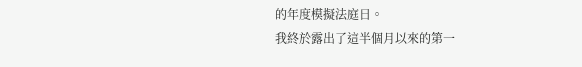的年度模擬法庭日。
我終於露出了這半個月以來的第一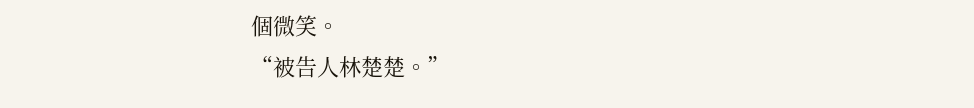個微笑。
“被告人林楚楚。”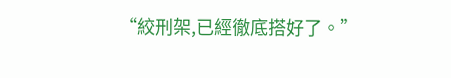“絞刑架,已經徹底搭好了。”